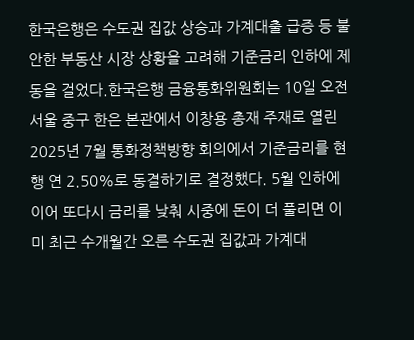한국은행은 수도권 집값 상승과 가계대출 급증 등 불안한 부동산 시장 상황을 고려해 기준금리 인하에 제동을 걸었다.한국은행 금융통화위원회는 10일 오전 서울 중구 한은 본관에서 이창용 총재 주재로 열린 2025년 7월 통화정책방향 회의에서 기준금리를 현행 연 2.50%로 동결하기로 결정했다. 5월 인하에 이어 또다시 금리를 낮춰 시중에 돈이 더 풀리면 이미 최근 수개월간 오른 수도권 집값과 가계대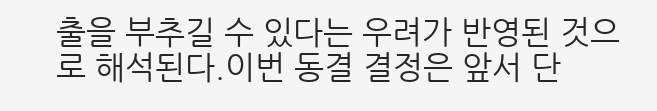출을 부추길 수 있다는 우려가 반영된 것으로 해석된다.이번 동결 결정은 앞서 단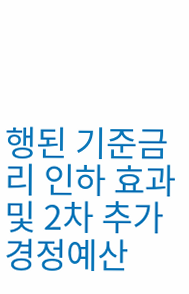행된 기준금리 인하 효과 및 2차 추가경정예산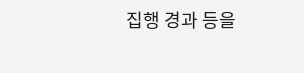집행 경과 등을